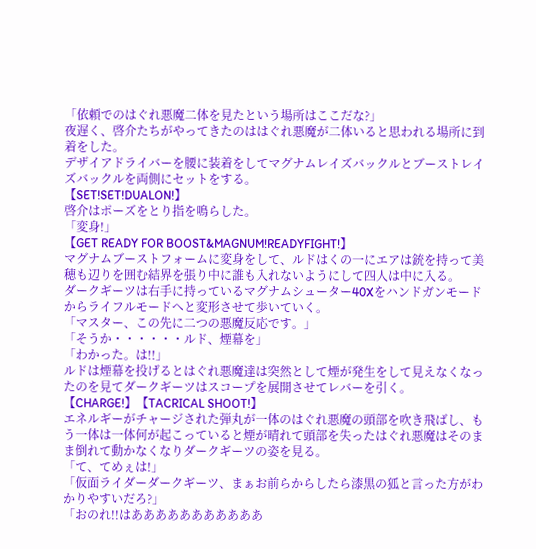「依頼でのはぐれ悪魔二体を見たという場所はここだな?」
夜遅く、啓介たちがやってきたのははぐれ悪魔が二体いると思われる場所に到着をした。
デザイアドライバーを腰に装着をしてマグナムレイズバックルとブーストレイズバックルを両側にセットをする。
【SET!SET!DUALON!】
啓介はポーズをとり指を鳴らした。
「変身!」
【GET READY FOR BOOST&MAGNUM!READYFIGHT!】
マグナムブーストフォームに変身をして、ルドはくの一にエアは銃を持って美穂も辺りを囲む結界を張り中に誰も入れないようにして四人は中に入る。
ダークギーツは右手に持っているマグナムシューター40Xをハンドガンモードからライフルモードへと変形させて歩いていく。
「マスター、この先に二つの悪魔反応です。」
「そうか・・・・・・ルド、煙幕を」
「わかった。は!!」
ルドは煙幕を投げるとはぐれ悪魔達は突然として煙が発生をして見えなくなったのを見てダークギーツはスコープを展開させてレバーを引く。
【CHARGE!】【TACRICAL SHOOT!】
エネルギーがチャージされた弾丸が一体のはぐれ悪魔の頭部を吹き飛ばし、もう一体は一体何が起こっていると煙が晴れて頭部を失ったはぐれ悪魔はそのまま倒れて動かなくなりダークギーツの姿を見る。
「て、てめぇは!」
「仮面ライダーダークギーツ、まぁお前らからしたら漆黒の狐と言った方がわかりやすいだろ?」
「おのれ!!はあああああああああああ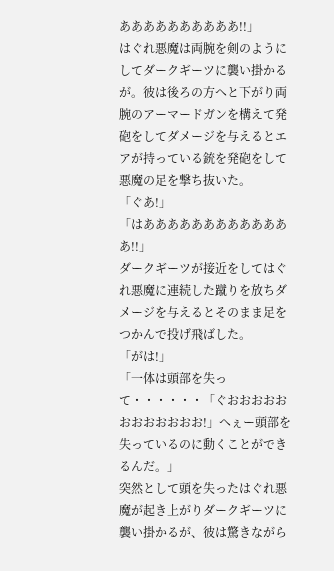ああああああああああ!!」
はぐれ悪魔は両腕を剣のようにしてダークギーツに襲い掛かるが。彼は後ろの方へと下がり両腕のアーマードガンを構えて発砲をしてダメージを与えるとエアが持っている銃を発砲をして悪魔の足を撃ち抜いた。
「ぐあ!」
「はあああああああああああああ!!」
ダークギーツが接近をしてはぐれ悪魔に連続した蹴りを放ちダメージを与えるとそのまま足をつかんで投げ飛ばした。
「がは!」
「一体は頭部を失って・・・・・・「ぐおおおおおおおおおおおお!」へぇー頭部を失っているのに動くことができるんだ。」
突然として頭を失ったはぐれ悪魔が起き上がりダークギーツに襲い掛かるが、彼は驚きながら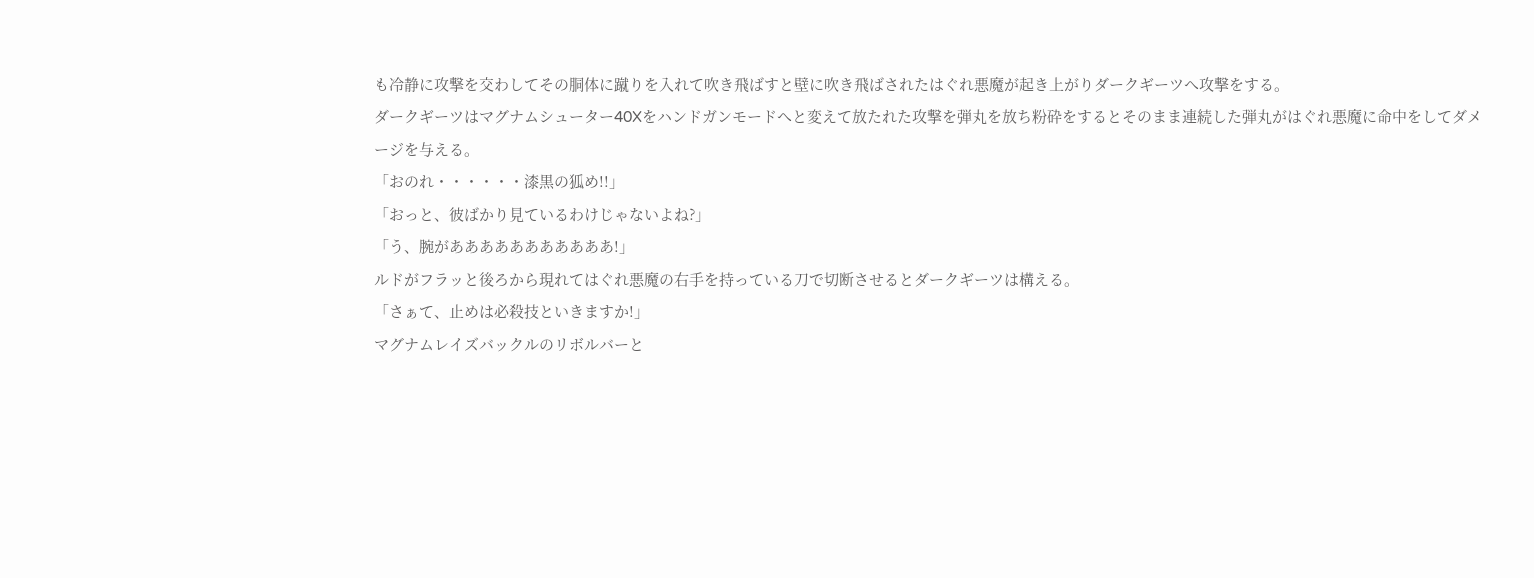も冷静に攻撃を交わしてその胴体に蹴りを入れて吹き飛ばすと壁に吹き飛ばされたはぐれ悪魔が起き上がりダークギーツへ攻撃をする。
ダークギーツはマグナムシューター40Xをハンドガンモードへと変えて放たれた攻撃を弾丸を放ち粉砕をするとそのまま連続した弾丸がはぐれ悪魔に命中をしてダメージを与える。
「おのれ・・・・・・漆黒の狐め!!」
「おっと、彼ばかり見ているわけじゃないよね?」
「う、腕があああああああああああ!」
ルドがフラッと後ろから現れてはぐれ悪魔の右手を持っている刀で切断させるとダークギーツは構える。
「さぁて、止めは必殺技といきますか!」
マグナムレイズバックルのリボルバーと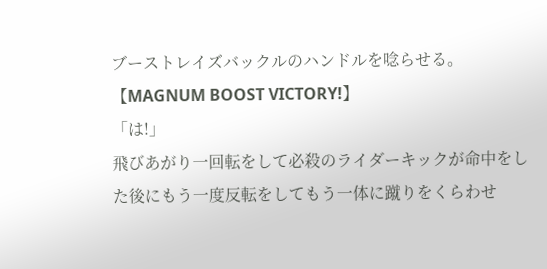ブーストレイズバックルのハンドルを唸らせる。
【MAGNUM BOOST VICTORY!】
「は!」
飛びあがり一回転をして必殺のライダーキックが命中をした後にもう一度反転をしてもう一体に蹴りをくらわせ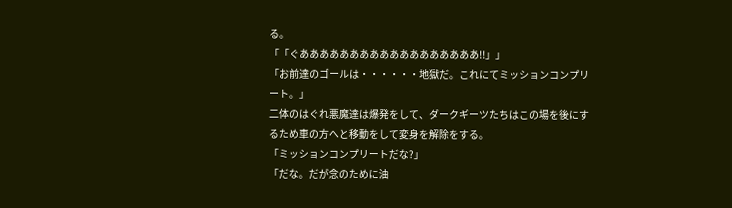る。
「「ぐああああああああああああああああああ!!」」
「お前達のゴールは・・・・・・地獄だ。これにてミッションコンプリート。」
二体のはぐれ悪魔達は爆発をして、ダークギーツたちはこの場を後にするため車の方へと移動をして変身を解除をする。
「ミッションコンプリートだな?」
「だな。だが念のために油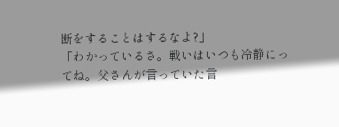断をすることはするなよ?」
「わかっているさ。戦いはいつも冷静にってね。父さんが言っていた言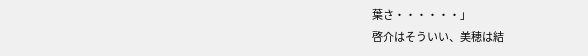葉さ・・・・・・」
啓介はそういい、美穂は結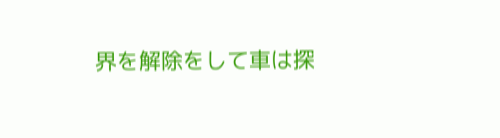界を解除をして車は探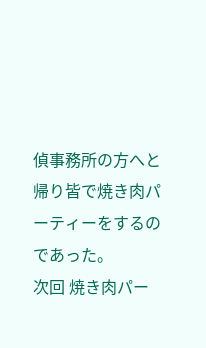偵事務所の方へと帰り皆で焼き肉パーティーをするのであった。
次回 焼き肉パー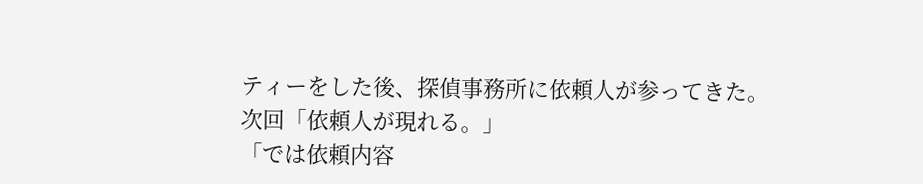ティーをした後、探偵事務所に依頼人が参ってきた。
次回「依頼人が現れる。」
「では依頼内容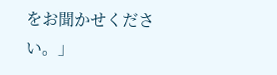をお聞かせください。」